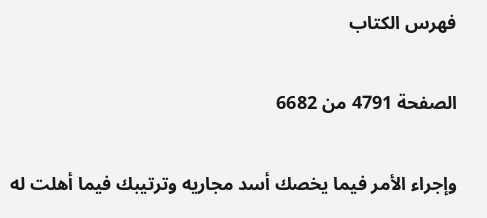فهرس الكتاب

الصفحة 4791 من 6682

وإجراء الأمر فيما يخصك أسد مجاريه وترتيبك فيما أهلت له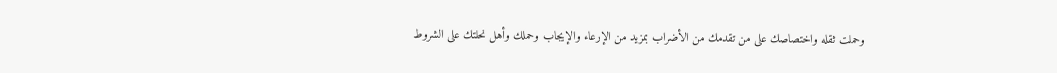وحملت ثقله واختصاصك على من تقدمك من الأضراب بمزيد من الإرعاء والإيجاب وحملك وأهل نحلتك على الشروط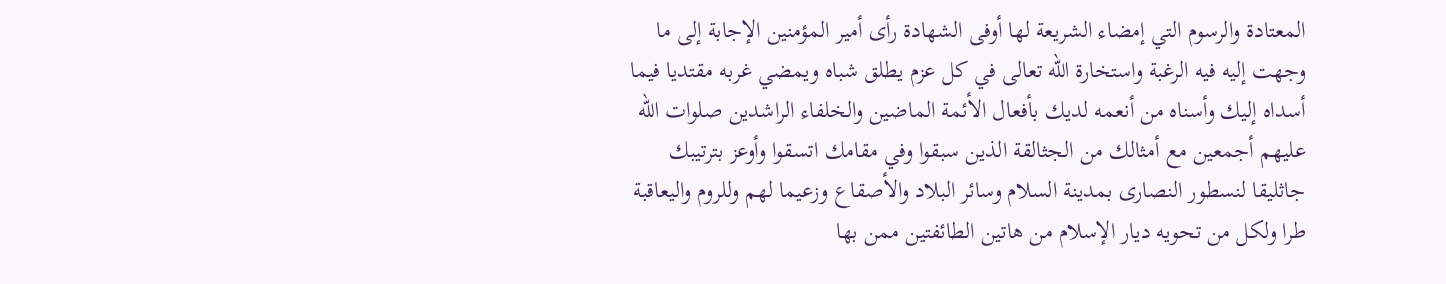المعتادة والرسوم التي إمضاء الشريعة لها أوفى الشهادة رأى أمير المؤمنين الإجابة إلى ما وجهت إليه فيه الرغبة واستخارة الله تعالى في كل عزم يطلق شباه ويمضي غربه مقتديا فيما أسداه إليك وأسناه من أنعمه لديك بأفعال الأئمة الماضين والخلفاء الراشدين صلوات الله عليهم أجمعين مع أمثالك من الجثالقة الذين سبقوا وفي مقامك اتسقوا وأوعز بترتيبك جاثليقا لنسطور النصارى بمدينة السلام وسائر البلاد والأصقاع وزعيما لهم وللروم واليعاقبة طرا ولكل من تحويه ديار الإسلام من هاتين الطائفتين ممن بها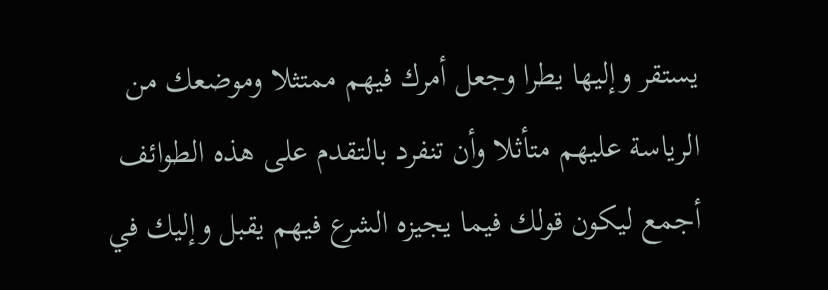يستقر وإليها يطرا وجعل أمرك فيهم ممتثلا وموضعك من الرياسة عليهم متأثلا وأن تنفرد بالتقدم على هذه الطوائف أجمع ليكون قولك فيما يجيزه الشرع فيهم يقبل وإليك في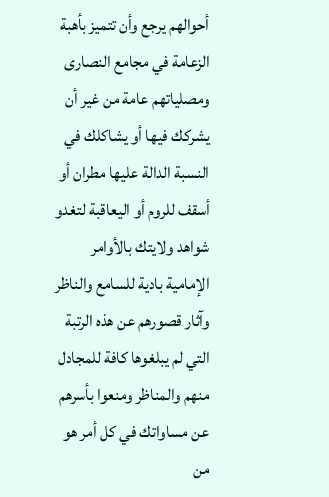أحوالهم يرجع وأن تتميز بأهبة الزعامة في مجامع النصارى ومصلياتهم عامة من غير أن يشركك فيها أو يشاكلك في النسبة الدالة عليها مطران أو أسقف للروم أو اليعاقبة لتغدو شواهد ولايتك بالأوامر الإمامية بادية للسامع والناظر وآثار قصورهم عن هذه الرتبة التي لم يبلغوها كافة للمجادل منهم والمناظر ومنعوا بأسرهم عن مساواتك في كل أمر هو من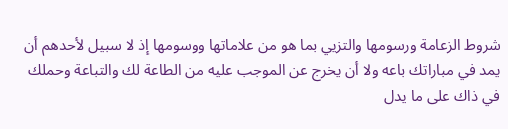شروط الزعامة ورسومها والتزيي بما هو من علاماتها ووسومها إذ لا سبيل لأحدهم أن يمد في مباراتك باعه ولا أن يخرج عن الموجب عليه من الطاعة لك والتباعة وحملك في ذاك على ما يدل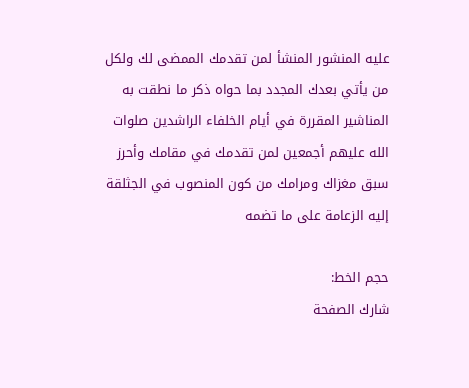عليه المنشور المنشأ لمن تقدمك الممضى لك ولكل من يأتي بعدك المجدد بما حواه ذكر ما نطقت به المناشير المقررة في أيام الخلفاء الراشدين صلوات الله عليهم أجمعين لمن تقدمك في مقامك وأحرز سبق مغزاك ومرامك من كون المنصوب في الجثلقة إليه الزعامة على ما تضمه

حجم الخط:
شارك الصفحة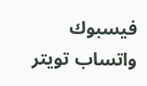فيسبوك واتساب تويتر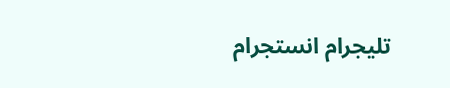تليجرام انستجرام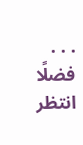. . .
فضلًا انتظر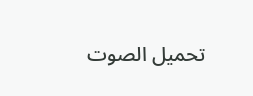تحميل الصوت